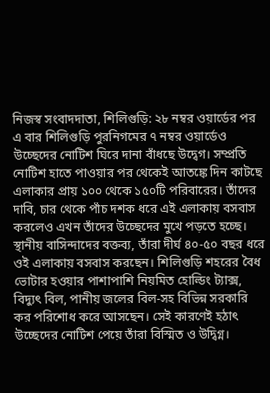নিজস্ব সংবাদদাতা, শিলিগুড়ি: ২৮ নম্বর ওয়ার্ডের পর এ বার শিলিগুড়ি পুরনিগমের ৭ নম্বর ওয়ার্ডেও উচ্ছেদের নোটিশ ঘিরে দানা বাঁধছে উদ্বেগ। সম্প্রতি নোটিশ হাতে পাওয়ার পর থেকেই আতঙ্কে দিন কাটছে এলাকার প্রায় ১০০ থেকে ১৫০টি পরিবারের। তাঁদের দাবি, চার থেকে পাঁচ দশক ধরে এই এলাকায় বসবাস করলেও এখন তাঁদের উচ্ছেদের মুখে পড়তে হচ্ছে।
স্থানীয় বাসিন্দাদের বক্তব্য, তাঁরা দীর্ঘ ৪০-৫০ বছর ধরে ওই এলাকায় বসবাস করছেন। শিলিগুড়ি শহরের বৈধ ভোটার হওয়ার পাশাপাশি নিয়মিত হোল্ডিং ট্যাক্স, বিদ্যুৎ বিল, পানীয় জলের বিল-সহ বিভিন্ন সরকারি কর পরিশোধ করে আসছেন। সেই কারণেই হঠাৎ উচ্ছেদের নোটিশ পেয়ে তাঁরা বিস্মিত ও উদ্বিগ্ন।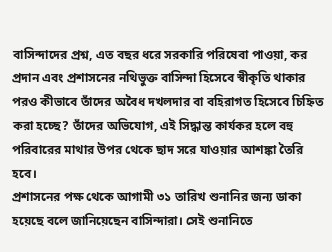বাসিন্দাদের প্রশ্ন, এত বছর ধরে সরকারি পরিষেবা পাওয়া, কর প্রদান এবং প্রশাসনের নথিভুক্ত বাসিন্দা হিসেবে স্বীকৃতি থাকার পরও কীভাবে তাঁদের অবৈধ দখলদার বা বহিরাগত হিসেবে চিহ্নিত করা হচ্ছে? তাঁদের অভিযোগ, এই সিদ্ধান্ত কার্যকর হলে বহু পরিবারের মাথার উপর থেকে ছাদ সরে যাওয়ার আশঙ্কা তৈরি হবে।
প্রশাসনের পক্ষ থেকে আগামী ৩১ তারিখ শুনানির জন্য ডাকা হয়েছে বলে জানিয়েছেন বাসিন্দারা। সেই শুনানিতে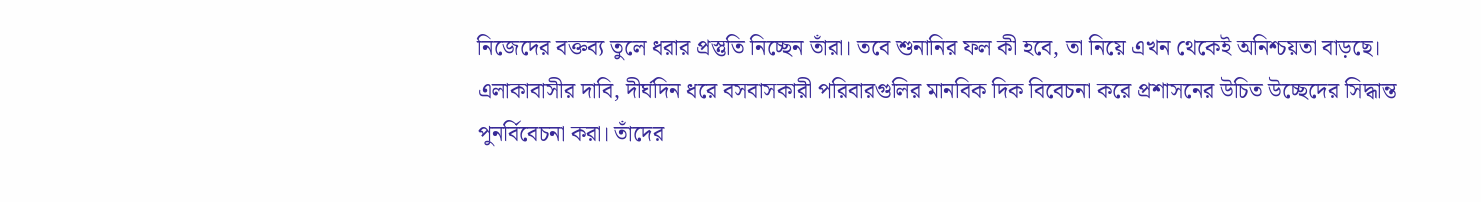নিজেদের বক্তব্য তুলে ধরার প্রস্তুতি নিচ্ছেন তাঁরা। তবে শুনানির ফল কী হবে, তা নিয়ে এখন থেকেই অনিশ্চয়তা বাড়ছে।
এলাকাবাসীর দাবি, দীর্ঘদিন ধরে বসবাসকারী পরিবারগুলির মানবিক দিক বিবেচনা করে প্রশাসনের উচিত উচ্ছেদের সিদ্ধান্ত পুনর্বিবেচনা করা। তাঁদের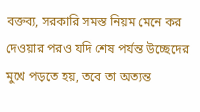বক্তব্য, সরকারি সমস্ত নিয়ম মেনে কর দেওয়ার পরও যদি শেষ পর্যন্ত উচ্ছেদের মুখে পড়তে হয়, তবে তা অত্যন্ত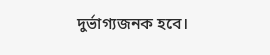দুর্ভাগ্যজনক হবে।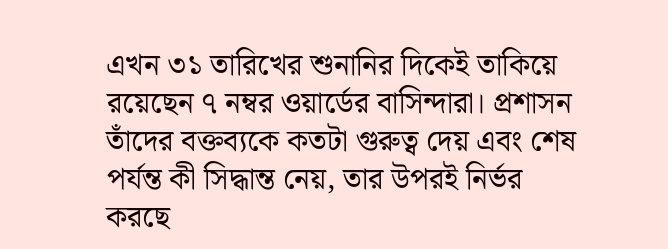এখন ৩১ তারিখের শুনানির দিকেই তাকিয়ে রয়েছেন ৭ নম্বর ওয়ার্ডের বাসিন্দারা। প্রশাসন তাঁদের বক্তব্যকে কতটা গুরুত্ব দেয় এবং শেষ পর্যন্ত কী সিদ্ধান্ত নেয়, তার উপরই নির্ভর করছে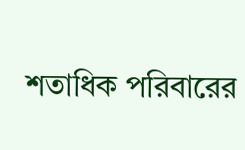শতাধিক পরিবারের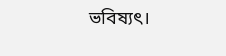ভবিষ্যৎ।